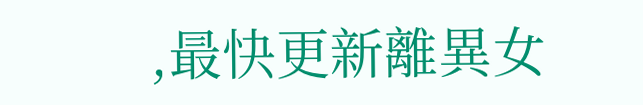,最快更新離異女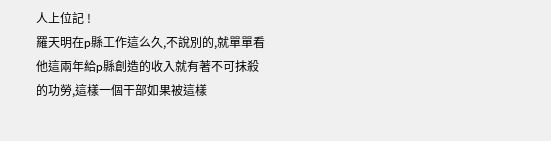人上位記 !
羅天明在p縣工作這么久,不說別的,就單單看他這兩年給p縣創造的收入就有著不可抹殺的功勞,這樣一個干部如果被這樣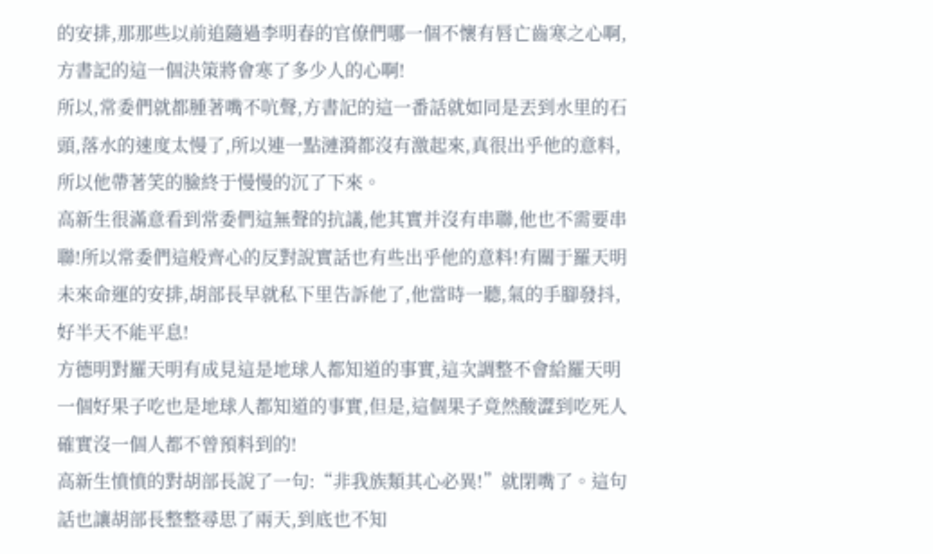的安排,那那些以前追隨過李明春的官僚們哪一個不懷有唇亡齒寒之心啊,方書記的這一個決策將會寒了多少人的心啊!
所以,常委們就都腫著嘴不吭聲,方書記的這一番話就如同是丟到水里的石頭,落水的速度太慢了,所以連一點漣漪都沒有激起來,真很出乎他的意料,所以他帶著笑的臉終于慢慢的沉了下來。
高新生很滿意看到常委們這無聲的抗議,他其實并沒有串聯,他也不需要串聯!所以常委們這般齊心的反對說實話也有些出乎他的意料!有關于羅天明未來命運的安排,胡部長早就私下里告訴他了,他當時一聽,氣的手腳發抖,好半天不能平息!
方德明對羅天明有成見這是地球人都知道的事實,這次調整不會給羅天明一個好果子吃也是地球人都知道的事實,但是,這個果子竟然酸澀到吃死人確實沒一個人都不曾預料到的!
高新生憤憤的對胡部長說了一句:“非我族類其心必異!”就閉嘴了。這句話也讓胡部長整整尋思了兩天,到底也不知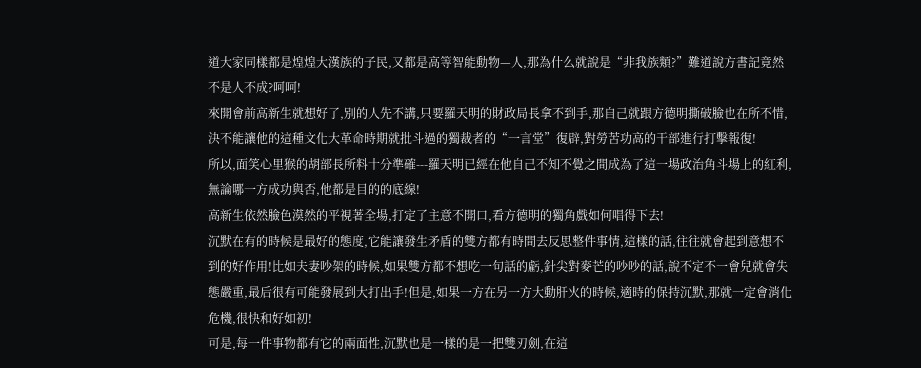道大家同樣都是煌煌大漢族的子民,又都是高等智能動物—人,那為什么就說是“非我族類?”難道說方書記竟然不是人不成?呵呵!
來開會前高新生就想好了,別的人先不講,只要羅天明的財政局長拿不到手,那自己就跟方德明撕破臉也在所不惜,決不能讓他的這種文化大革命時期就批斗過的獨裁者的“一言堂”復辟,對勞苦功高的干部進行打擊報復!
所以,面笑心里猴的胡部長所料十分準確---羅天明已經在他自己不知不覺之間成為了這一場政治角斗場上的紅利,無論哪一方成功與否,他都是目的的底線!
高新生依然臉色漠然的平視著全場,打定了主意不開口,看方德明的獨角戲如何唱得下去!
沉默在有的時候是最好的態度,它能讓發生矛盾的雙方都有時間去反思整件事情,這樣的話,往往就會起到意想不到的好作用!比如夫妻吵架的時候,如果雙方都不想吃一句話的虧,針尖對麥芒的吵吵的話,說不定不一會兒就會失態嚴重,最后很有可能發展到大打出手!但是,如果一方在另一方大動肝火的時候,適時的保持沉默,那就一定會消化危機,很快和好如初!
可是,每一件事物都有它的兩面性,沉默也是一樣的是一把雙刃劍,在這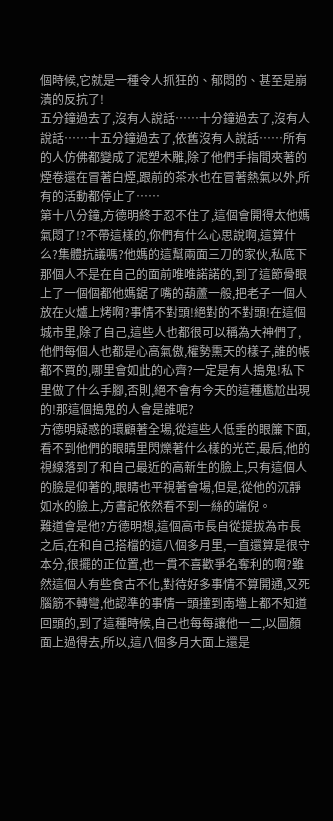個時候,它就是一種令人抓狂的、郁悶的、甚至是崩潰的反抗了!
五分鐘過去了,沒有人說話……十分鐘過去了,沒有人說話……十五分鐘過去了,依舊沒有人說話……所有的人仿佛都變成了泥塑木雕,除了他們手指間夾著的煙卷還在冒著白煙,跟前的茶水也在冒著熱氣以外,所有的活動都停止了……
第十八分鐘,方德明終于忍不住了,這個會開得太他媽氣悶了!?不帶這樣的,你們有什么心思說啊,這算什么?集體抗議嗎?他媽的這幫兩面三刀的家伙,私底下那個人不是在自己的面前唯唯諾諾的,到了這節骨眼上了一個個都他媽鋸了嘴的葫蘆一般,把老子一個人放在火爐上烤啊?事情不對頭!絕對的不對頭!在這個城市里,除了自己,這些人也都很可以稱為大神們了,他們每個人也都是心高氣傲,權勢熏天的樣子,誰的帳都不買的,哪里會如此的心齊?一定是有人搗鬼!私下里做了什么手腳,否則,絕不會有今天的這種尷尬出現的!那這個搗鬼的人會是誰呢?
方德明疑惑的環顧著全場,從這些人低垂的眼簾下面,看不到他們的眼睛里閃爍著什么樣的光芒,最后,他的視線落到了和自己最近的高新生的臉上,只有這個人的臉是仰著的,眼睛也平視著會場,但是,從他的沉靜如水的臉上,方書記依然看不到一絲的端倪。
難道會是他?方德明想,這個高市長自從提拔為市長之后,在和自己搭檔的這八個多月里,一直還算是很守本分,很擺的正位置,也一貫不喜歡爭名奪利的啊?雖然這個人有些食古不化,對待好多事情不算開通,又死腦筋不轉彎,他認準的事情一頭撞到南墻上都不知道回頭的,到了這種時候,自己也每每讓他一二,以圖顏面上過得去,所以,這八個多月大面上還是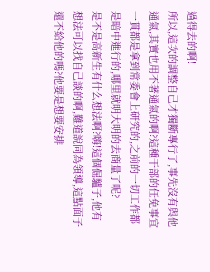過得去的啊!
所以,這次的調整自己才獨斷專行了,事先沒有與他通氣,其實也用不著通氣的啊?這種干部的任免事宜一貫都是拿到常委會上研究的,之前的一切工作都是暗中進行的,哪里就明大明的去商量了呢?
是不是高新生有什么想法啊?嗨!這個倔驢子,他有想法可以找自己談的啊,難道說同為領導,這點面子還不給他的嗎?他要是想要安排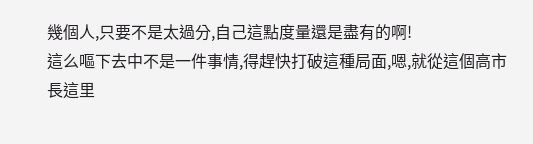幾個人,只要不是太過分,自己這點度量還是盡有的啊!
這么嘔下去中不是一件事情,得趕快打破這種局面,嗯,就從這個高市長這里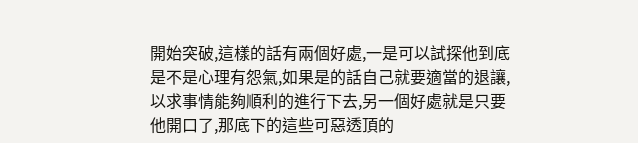開始突破,這樣的話有兩個好處,一是可以試探他到底是不是心理有怨氣,如果是的話自己就要適當的退讓,以求事情能夠順利的進行下去,另一個好處就是只要他開口了,那底下的這些可惡透頂的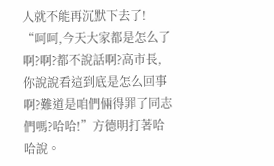人就不能再沉默下去了!
“呵呵,今天大家都是怎么了啊?啊?都不說話啊?高市長,你說說看這到底是怎么回事啊?難道是咱們倆得罪了同志們嗎?哈哈!”方德明打著哈哈說。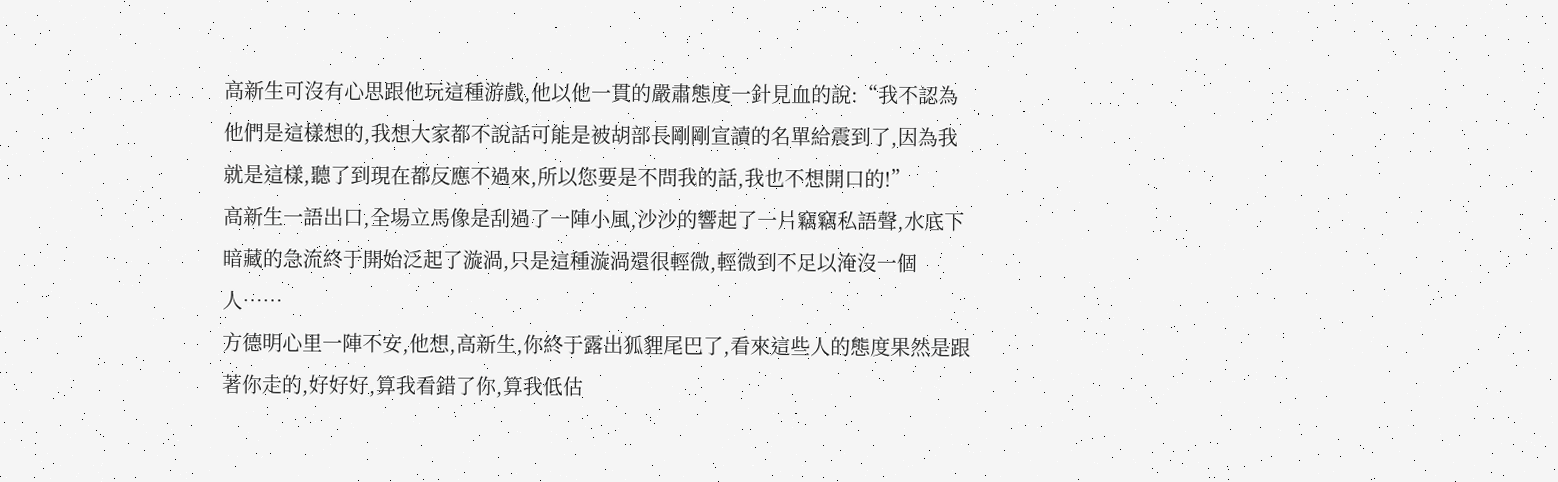高新生可沒有心思跟他玩這種游戲,他以他一貫的嚴肅態度一針見血的說:“我不認為他們是這樣想的,我想大家都不說話可能是被胡部長剛剛宣讀的名單給震到了,因為我就是這樣,聽了到現在都反應不過來,所以您要是不問我的話,我也不想開口的!”
高新生一語出口,全場立馬像是刮過了一陣小風,沙沙的響起了一片竊竊私語聲,水底下暗藏的急流終于開始泛起了漩渦,只是這種漩渦還很輕微,輕微到不足以淹沒一個人……
方德明心里一陣不安,他想,高新生,你終于露出狐貍尾巴了,看來這些人的態度果然是跟著你走的,好好好,算我看錯了你,算我低估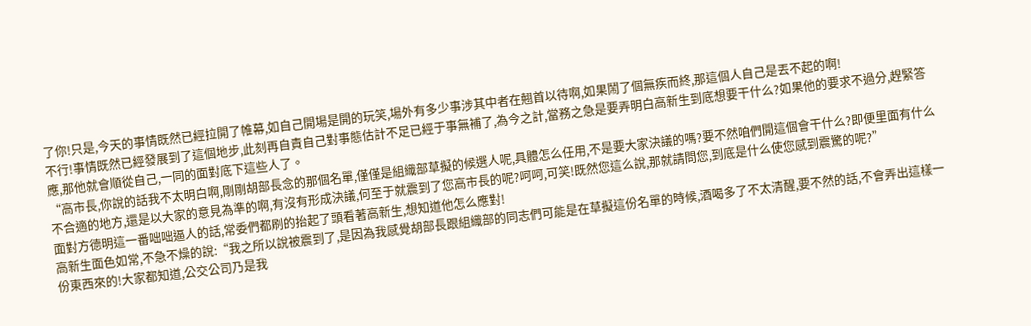了你!只是,今天的事情既然已經拉開了帷幕,如自己開場是開的玩笑,場外有多少事涉其中者在翹首以待啊,如果鬧了個無疾而終,那這個人自己是丟不起的啊!
不行!事情既然已經發展到了這個地步,此刻再自責自己對事態估計不足已經于事無補了,為今之計,當務之急是要弄明白高新生到底想要干什么?如果他的要求不過分,趕緊答應,那他就會順從自己,一同的面對底下這些人了。
“高市長,你說的話我不太明白啊,剛剛胡部長念的那個名單,僅僅是組織部草擬的候選人呢,具體怎么任用,不是要大家決議的嗎?要不然咱們開這個會干什么?即便里面有什么不合適的地方,還是以大家的意見為準的啊,有沒有形成決議,何至于就震到了您高市長的呢?呵呵,可笑!既然您這么說,那就請問您,到底是什么使您感到震驚的呢?”
面對方德明這一番咄咄逼人的話,常委們都刷的抬起了頭看著高新生,想知道他怎么應對!
高新生面色如常,不急不燥的說:“我之所以說被震到了,是因為我感覺胡部長跟組織部的同志們可能是在草擬這份名單的時候,酒喝多了不太清醒,要不然的話,不會弄出這樣一份東西來的!大家都知道,公交公司乃是我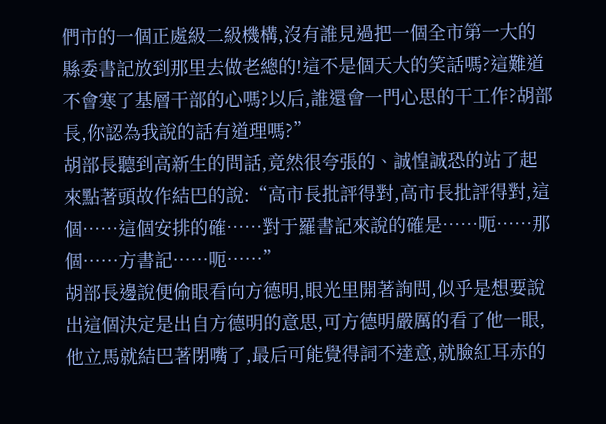們市的一個正處級二級機構,沒有誰見過把一個全市第一大的縣委書記放到那里去做老總的!這不是個天大的笑話嗎?這難道不會寒了基層干部的心嗎?以后,誰還會一門心思的干工作?胡部長,你認為我說的話有道理嗎?”
胡部長聽到高新生的問話,竟然很夸張的、誠惶誠恐的站了起來點著頭故作結巴的說:“高市長批評得對,高市長批評得對,這個……這個安排的確……對于羅書記來說的確是……呃……那個……方書記……呃……”
胡部長邊說便偷眼看向方德明,眼光里開著詢問,似乎是想要說出這個決定是出自方德明的意思,可方德明嚴厲的看了他一眼,他立馬就結巴著閉嘴了,最后可能覺得詞不達意,就臉紅耳赤的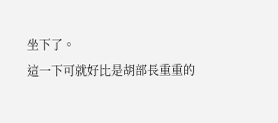坐下了。
這一下可就好比是胡部長重重的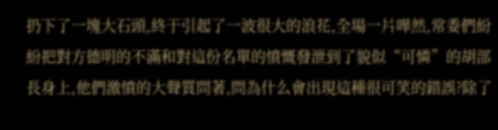扔下了一塊大石頭,終于引起了一波很大的浪花,全場一片嘩然,常委們紛紛把對方德明的不滿和對這份名單的憤慨發泄到了貌似“可憐”的胡部長身上,他們激憤的大聲質問著,問為什么會出現這種很可笑的錯誤?除了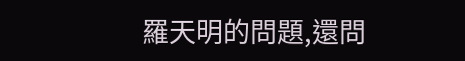羅天明的問題,還問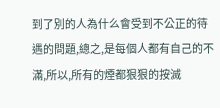到了別的人為什么會受到不公正的待遇的問題,總之,是每個人都有自己的不滿,所以,所有的煙都狠狠的按滅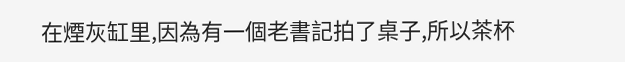在煙灰缸里,因為有一個老書記拍了桌子,所以茶杯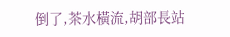倒了,茶水橫流,胡部長站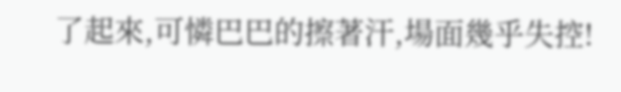了起來,可憐巴巴的擦著汗,場面幾乎失控!